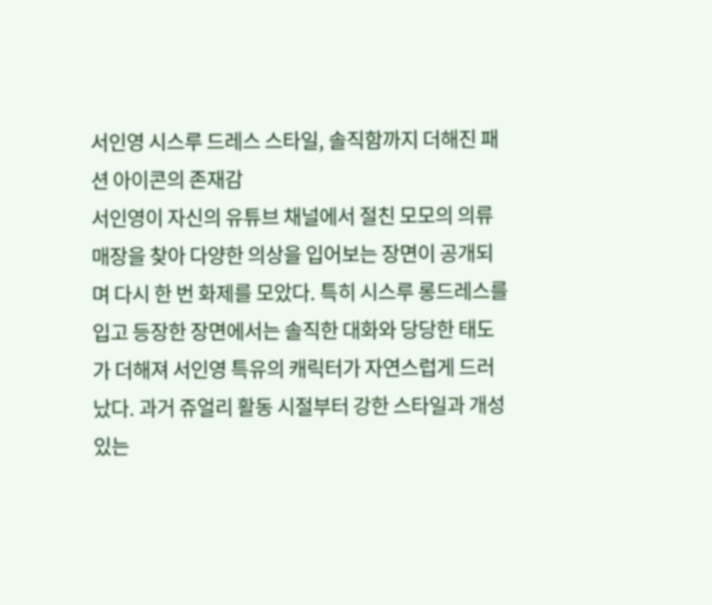서인영 시스루 드레스 스타일, 솔직함까지 더해진 패션 아이콘의 존재감
서인영이 자신의 유튜브 채널에서 절친 모모의 의류 매장을 찾아 다양한 의상을 입어보는 장면이 공개되며 다시 한 번 화제를 모았다. 특히 시스루 롱드레스를 입고 등장한 장면에서는 솔직한 대화와 당당한 태도가 더해져 서인영 특유의 캐릭터가 자연스럽게 드러났다. 과거 쥬얼리 활동 시절부터 강한 스타일과 개성 있는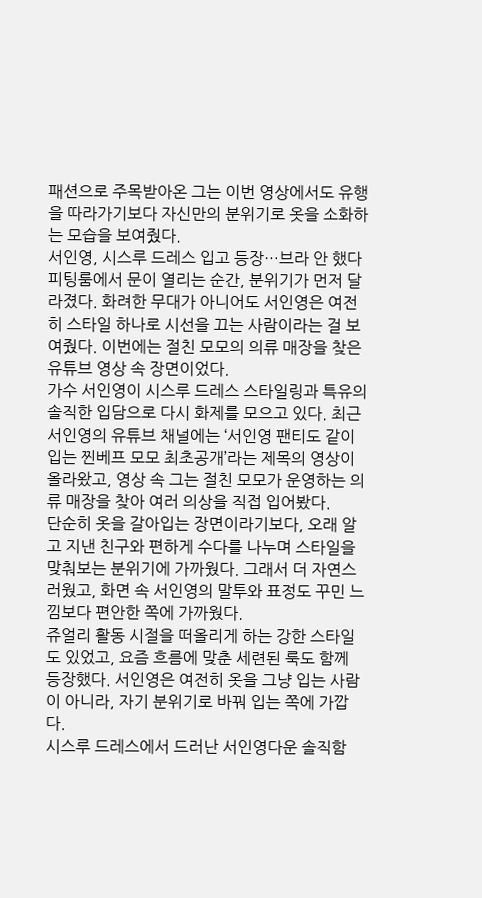패션으로 주목받아온 그는 이번 영상에서도 유행을 따라가기보다 자신만의 분위기로 옷을 소화하는 모습을 보여줬다.
서인영, 시스루 드레스 입고 등장…브라 안 했다
피팅룸에서 문이 열리는 순간, 분위기가 먼저 달라졌다. 화려한 무대가 아니어도 서인영은 여전히 스타일 하나로 시선을 끄는 사람이라는 걸 보여줬다. 이번에는 절친 모모의 의류 매장을 찾은 유튜브 영상 속 장면이었다.
가수 서인영이 시스루 드레스 스타일링과 특유의 솔직한 입담으로 다시 화제를 모으고 있다. 최근 서인영의 유튜브 채널에는 ‘서인영 팬티도 같이 입는 찐베프 모모 최초공개’라는 제목의 영상이 올라왔고, 영상 속 그는 절친 모모가 운영하는 의류 매장을 찾아 여러 의상을 직접 입어봤다.
단순히 옷을 갈아입는 장면이라기보다, 오래 알고 지낸 친구와 편하게 수다를 나누며 스타일을 맞춰보는 분위기에 가까웠다. 그래서 더 자연스러웠고, 화면 속 서인영의 말투와 표정도 꾸민 느낌보다 편안한 쪽에 가까웠다.
쥬얼리 활동 시절을 떠올리게 하는 강한 스타일도 있었고, 요즘 흐름에 맞춘 세련된 룩도 함께 등장했다. 서인영은 여전히 옷을 그냥 입는 사람이 아니라, 자기 분위기로 바꿔 입는 쪽에 가깝다.
시스루 드레스에서 드러난 서인영다운 솔직함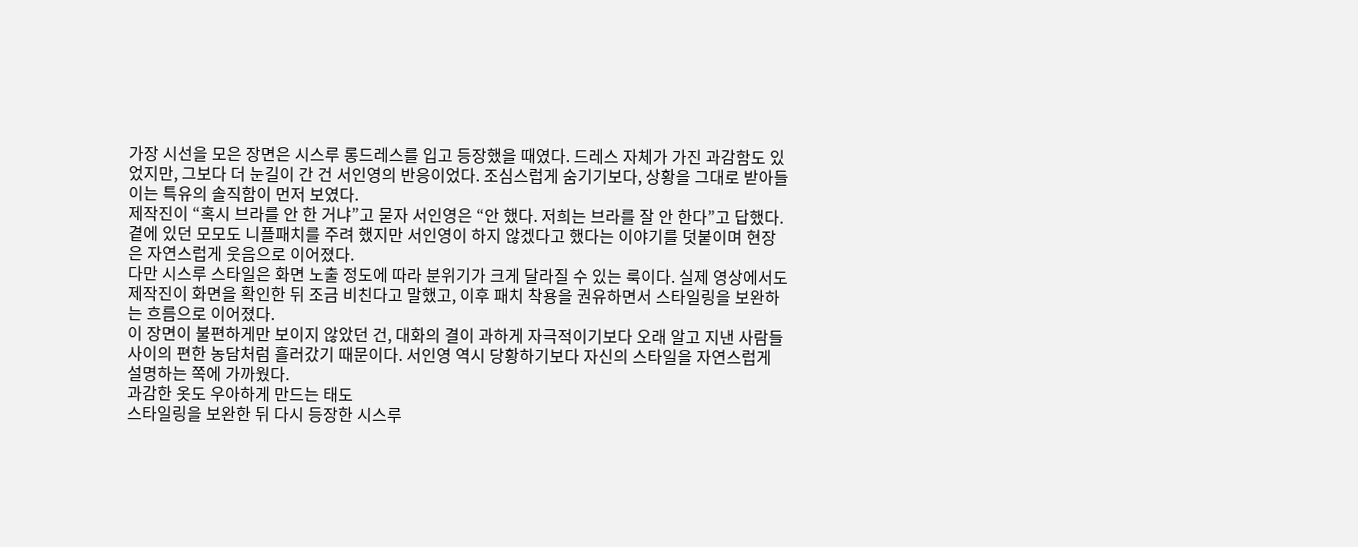가장 시선을 모은 장면은 시스루 롱드레스를 입고 등장했을 때였다. 드레스 자체가 가진 과감함도 있었지만, 그보다 더 눈길이 간 건 서인영의 반응이었다. 조심스럽게 숨기기보다, 상황을 그대로 받아들이는 특유의 솔직함이 먼저 보였다.
제작진이 “혹시 브라를 안 한 거냐”고 묻자 서인영은 “안 했다. 저희는 브라를 잘 안 한다”고 답했다. 곁에 있던 모모도 니플패치를 주려 했지만 서인영이 하지 않겠다고 했다는 이야기를 덧붙이며 현장은 자연스럽게 웃음으로 이어졌다.
다만 시스루 스타일은 화면 노출 정도에 따라 분위기가 크게 달라질 수 있는 룩이다. 실제 영상에서도 제작진이 화면을 확인한 뒤 조금 비친다고 말했고, 이후 패치 착용을 권유하면서 스타일링을 보완하는 흐름으로 이어졌다.
이 장면이 불편하게만 보이지 않았던 건, 대화의 결이 과하게 자극적이기보다 오래 알고 지낸 사람들 사이의 편한 농담처럼 흘러갔기 때문이다. 서인영 역시 당황하기보다 자신의 스타일을 자연스럽게 설명하는 쪽에 가까웠다.
과감한 옷도 우아하게 만드는 태도
스타일링을 보완한 뒤 다시 등장한 시스루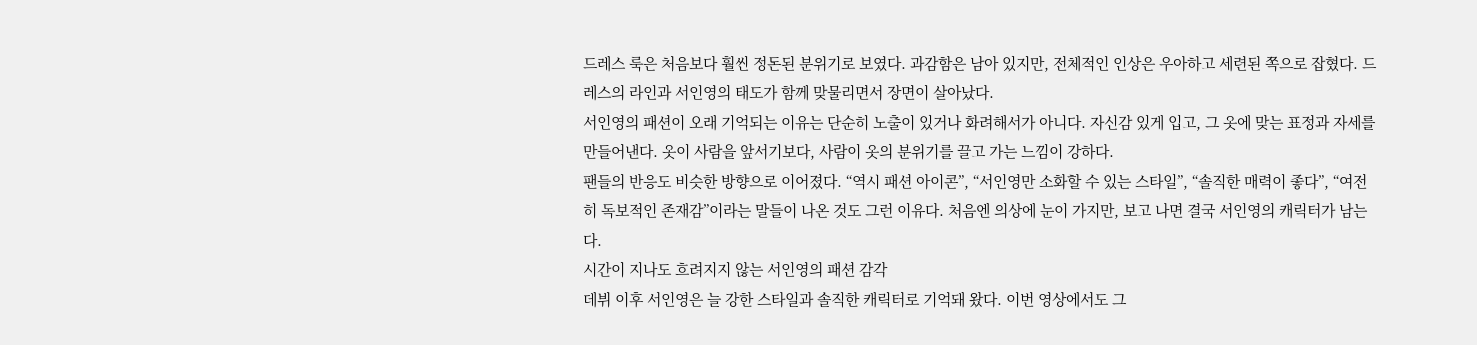드레스 룩은 처음보다 훨씬 정돈된 분위기로 보였다. 과감함은 남아 있지만, 전체적인 인상은 우아하고 세련된 쪽으로 잡혔다. 드레스의 라인과 서인영의 태도가 함께 맞물리면서 장면이 살아났다.
서인영의 패션이 오래 기억되는 이유는 단순히 노출이 있거나 화려해서가 아니다. 자신감 있게 입고, 그 옷에 맞는 표정과 자세를 만들어낸다. 옷이 사람을 앞서기보다, 사람이 옷의 분위기를 끌고 가는 느낌이 강하다.
팬들의 반응도 비슷한 방향으로 이어졌다. “역시 패션 아이콘”, “서인영만 소화할 수 있는 스타일”, “솔직한 매력이 좋다”, “여전히 독보적인 존재감”이라는 말들이 나온 것도 그런 이유다. 처음엔 의상에 눈이 가지만, 보고 나면 결국 서인영의 캐릭터가 남는다.
시간이 지나도 흐려지지 않는 서인영의 패션 감각
데뷔 이후 서인영은 늘 강한 스타일과 솔직한 캐릭터로 기억돼 왔다. 이번 영상에서도 그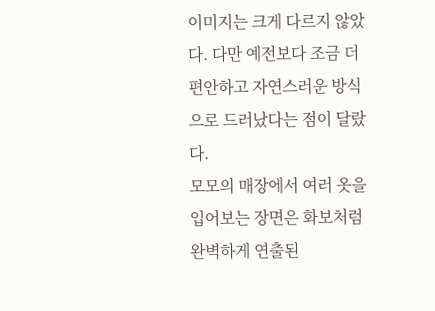이미지는 크게 다르지 않았다. 다만 예전보다 조금 더 편안하고 자연스러운 방식으로 드러났다는 점이 달랐다.
모모의 매장에서 여러 옷을 입어보는 장면은 화보처럼 완벽하게 연출된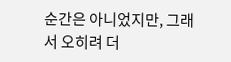순간은 아니었지만, 그래서 오히려 더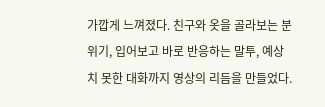가깝게 느껴졌다. 친구와 옷을 골라보는 분위기, 입어보고 바로 반응하는 말투, 예상치 못한 대화까지 영상의 리듬을 만들었다.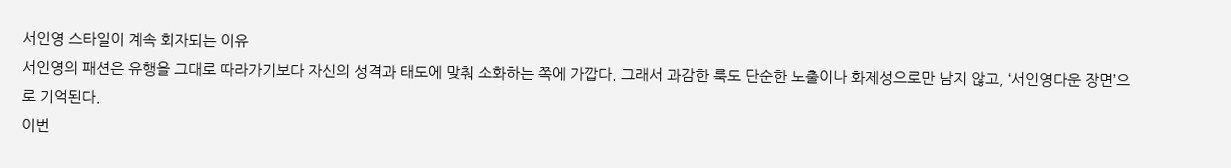서인영 스타일이 계속 회자되는 이유
서인영의 패션은 유행을 그대로 따라가기보다 자신의 성격과 태도에 맞춰 소화하는 쪽에 가깝다. 그래서 과감한 룩도 단순한 노출이나 화제성으로만 남지 않고, ‘서인영다운 장면’으로 기억된다.
이번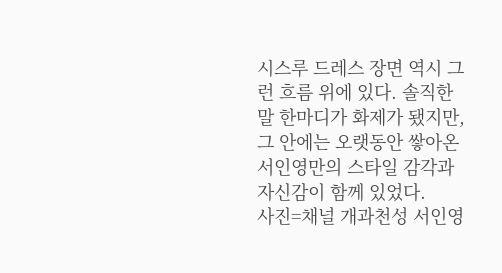시스루 드레스 장면 역시 그런 흐름 위에 있다. 솔직한 말 한마디가 화제가 됐지만, 그 안에는 오랫동안 쌓아온 서인영만의 스타일 감각과 자신감이 함께 있었다.
사진=채널 개과천성 서인영